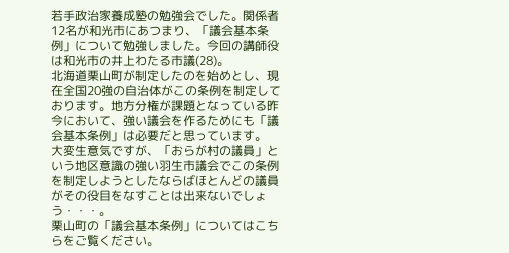若手政治家養成塾の勉強会でした。関係者12名が和光市にあつまり、「議会基本条例」について勉強しました。今回の講師役は和光市の井上わたる市議(28)。
北海道栗山町が制定したのを始めとし、現在全国20強の自治体がこの条例を制定しております。地方分権が課題となっている昨今において、強い議会を作るためにも「議会基本条例」は必要だと思っています。
大変生意気ですが、「おらが村の議員」という地区意識の強い羽生市議会でこの条例を制定しようとしたならばほとんどの議員がその役目をなすことは出来ないでしょう・・・。
栗山町の「議会基本条例」についてはこちらをご覧ください。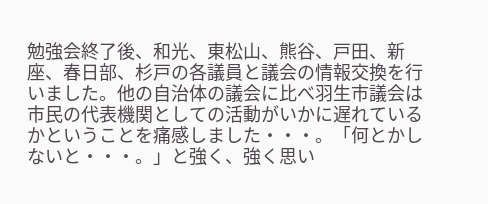勉強会終了後、和光、東松山、熊谷、戸田、新座、春日部、杉戸の各議員と議会の情報交換を行いました。他の自治体の議会に比べ羽生市議会は市民の代表機関としての活動がいかに遅れているかということを痛感しました・・・。「何とかしないと・・・。」と強く、強く思い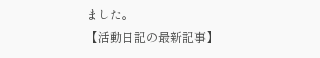ました。
【活動日記の最新記事】